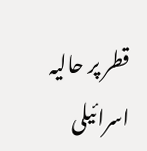قطر پر حالیہ اسرائیلی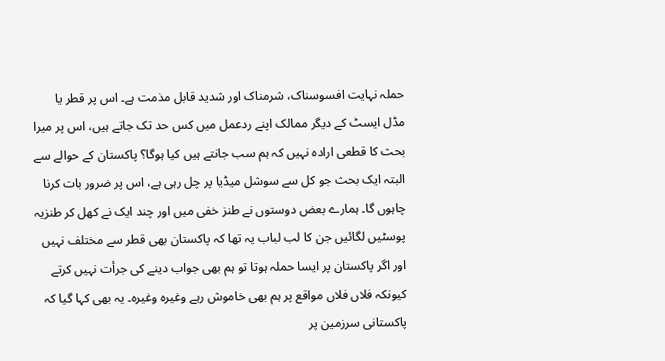حملہ نہایت افسوسناک، شرمناک اور شدید قابل مذمت ہے۔ اس پر قطر یا مڈل ایسٹ کے دیگر ممالک اپنے ردعمل میں کس حد تک جاتے ہیں، اس پر میرا بحث کا قطعی ارادہ نہیں کہ ہم سب جانتے ہیں کیا ہوگا؟ پاکستان کے حوالے سے البتہ ایک بحث جو کل سے سوشل میڈیا پر چل رہی ہے، اس پر ضرور بات کرنا چاہوں گا۔ ہمارے بعض دوستوں نے طنز خفی میں اور چند ایک نے کھل کر طنزیہ پوسٹیں لگائیں جن کا لب لباب یہ تھا کہ پاکستان بھی قطر سے مختلف نہیں اور اگر پاکستان پر ایسا حملہ ہوتا تو ہم بھی جواب دینے کی جرأت نہیں کرتے کیونکہ فلاں فلاں مواقع پر ہم بھی خاموش رہے وغیرہ وغیرہ۔ یہ بھی کہا گیا کہ پاکستانی سرزمین پر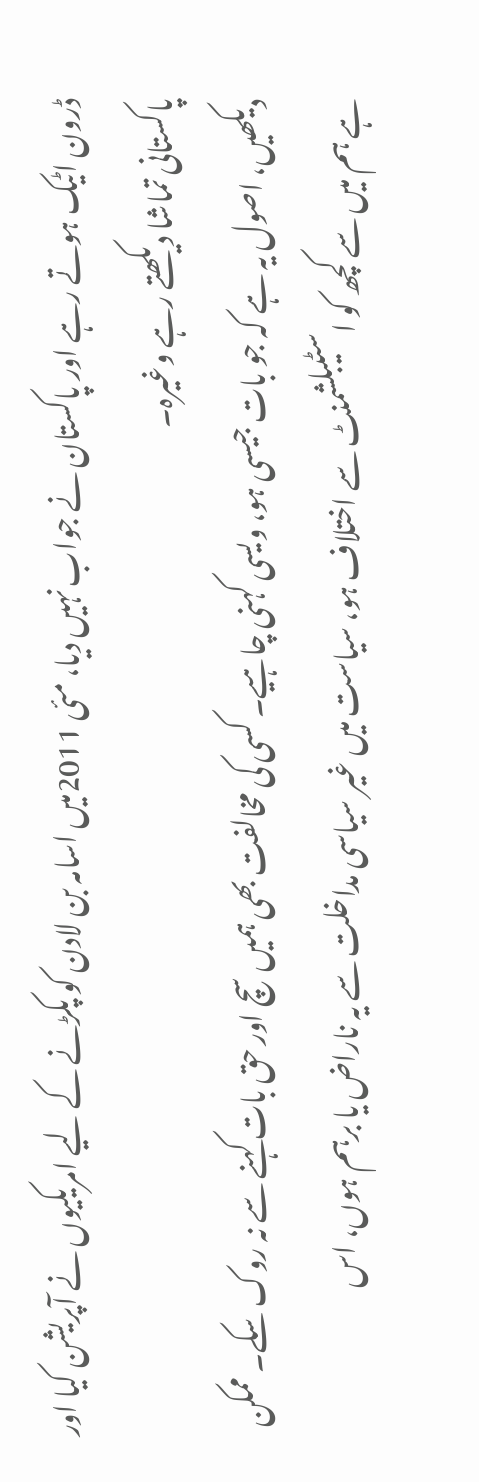ڈرون اٹیک ہوتے رہے اور پاکستان نے جواب نہیں دیا، مئی 2011میں اسامہ بن لادن کو پکڑنے کے لیے امریکیوں نے آپریشن کیا اور پاکستانی تماشا دیکھتے رہے وغیرہ۔
دیکھیں، اصول یہ ہے کہ جو بات جیسی ہو، ویسی کہنی چاہیے۔ کسی کی مخالفت بھی ہمیں سچ اور حق بات کہنے سے نہ روک سکے۔ ممکن ہے ہم میں سے کچھ کو اسٹیبلشمنٹ سے اختلاف ہو، سیاست میں غیر سیاسی مداخلت سے یہ ناراض یا برہم ہوں، اس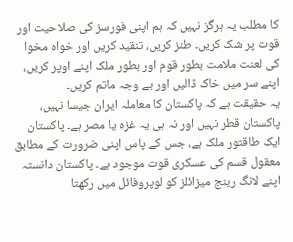کا مطلب یہ ہرگز نہیں کہ ہم اپنی فورسز کی صلاحیت اور قوت پر شک کریں۔ طنز کریں، تنقید کریں اور خواہ مخوا کی لعنت ملامت بطور قوم اور بطور ملک اپنے اوپر کریں، اپنے سر میں خاک ڈالیں اور بے وجہ ماتم کریں۔
یہ حقیقت ہے کہ پاکستان کا معاملہ ایران جیسا نہیں، پاکستان قطر نہیں اور نہ ہی یہ غزہ یا مصر ہے۔ پاکستان ایک طاقتور ملک ہے، جس کے پاس اپنی ضرورت کے مطابق معقول قسم کی عسکری قوت موجود ہے۔ پاکستان دانستہ اپنے لانگ رینج میزائلز کو لوپروفائل میں رکھتا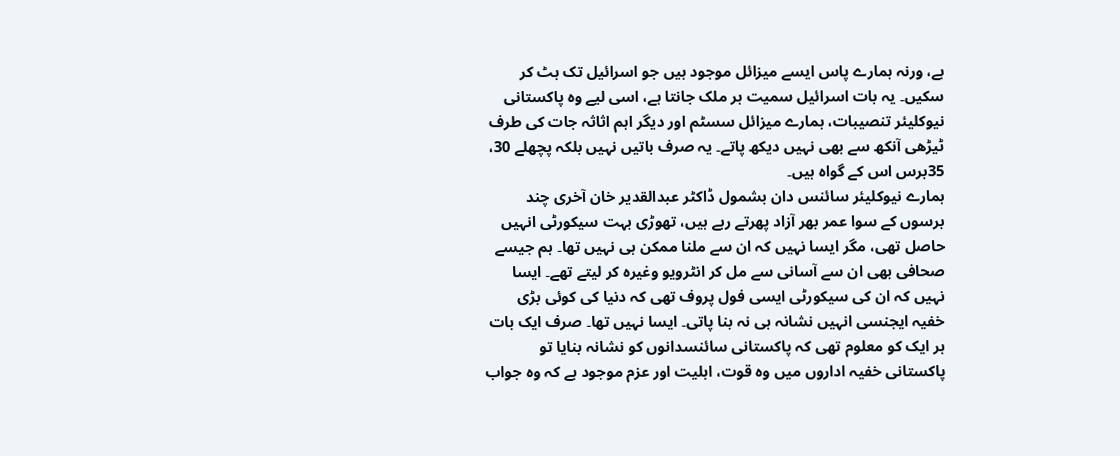ہے، ورنہ ہمارے پاس ایسے میزائل موجود ہیں جو اسرائیل تک ہٹ کر سکیں۔ یہ بات اسرائیل سمیت ہر ملک جانتا ہے، اسی لیے وہ پاکستانی نیوکلیئر تنصیبات، ہمارے میزائل سسٹم اور دیگر اہم اثاثہ جات کی طرف ٹیڑھی آنکھ سے بھی نہیں دیکھ پاتے۔ یہ صرف باتیں نہیں بلکہ پچھلے 30، 35برس اس کے گواہ ہیں۔
ہمارے نیوکلیئر سائنس دان بشمول ڈاکٹر عبدالقدیر خان آخری چند برسوں کے سوا عمر بھر آزاد پھرتے رہے ہیں، تھوڑی بہت سیکورٹی انہیں حاصل تھی، مگر ایسا نہیں کہ ان سے ملنا ممکن ہی نہیں تھا۔ ہم جیسے صحافی بھی ان سے آسانی سے مل کر انٹرویو وغیرہ کر لیتے تھے۔ ایسا نہیں کہ ان کی سیکورٹی ایسی فول پروف تھی کہ دنیا کی کوئی بڑی خفیہ ایجنسی انہیں نشانہ ہی نہ بنا پاتی۔ ایسا نہیں تھا۔ صرف ایک بات ہر ایک کو معلوم تھی کہ پاکستانی سائنسدانوں کو نشانہ بنایا تو پاکستانی خفیہ اداروں میں وہ قوت، اہلیت اور عزم موجود ہے کہ وہ جواب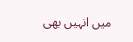میں انہیں بھی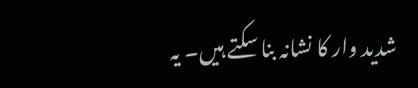شدید وار کا نشانہ بنا سکتے ہیں۔ یہ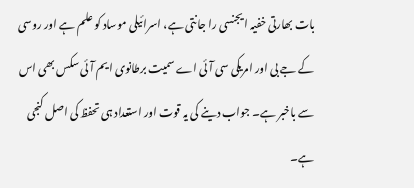بات بھارتی خفیہ ایجنسی را جانتی ہے، اسرائیلی موساد کو علم ہے اور روسی کے جے بی اور امریکی سی آئی اے سمیت برطانوی ایم آئی سکس بھی اس سے باخبر ہے۔ جواب دینے کی یہ قوت اور استعداد ہی تحفظ کی اصل کنجی ہے۔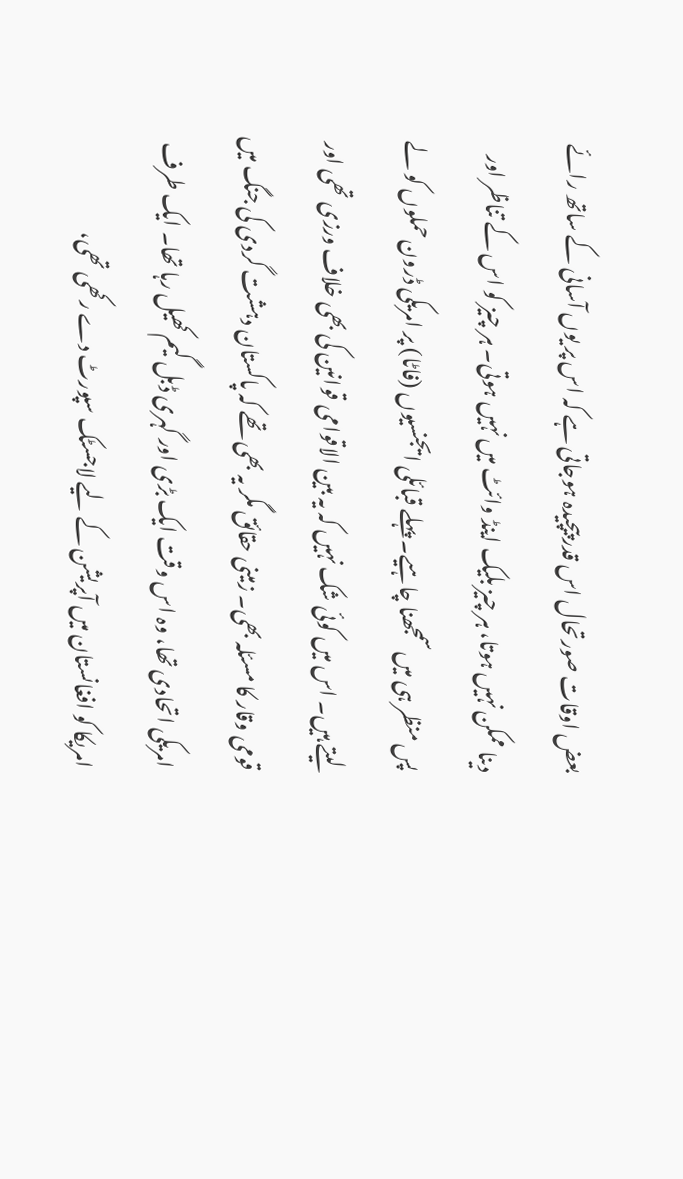بعض اوقات صورتحال اس قدر پیچیدہ ہوجاتی ہے کہ اس پر یوں آسانی کے ساتھ رائے دینا ممکن نہیں ہوتا، ہر چیز بلیک اینڈ وائٹ میں نہیں ہوتی۔ ہر چیز کو اس کے تناظر اور پس منظر ہی میں سمجھنا چاہیے۔ پہلے قبائلی ایجنسیوں (فاٹا) پر امریکی ڈرون حملوں کو لے لیتے ہیں۔ اس میں کوئی شک نہیں کہ یہ بین الاقوامی قوانین کی بھی خلاف ورزی تھی اور قومی وقار کا مسئلہ بھی۔ زمینی حقائق مگر یہ بھی تھے کہ پاکستان دہشت گردی کی جنگ میں امریکی اتحادی تھا، وہ اس وقت ایک بڑی اور گہری ڈبل گیم کھیل رہا تھا۔ ایک طرف امریکا کو افغانستان میں آپریشن کے لیے لاجسٹک سپورٹ دے رکھی تھی،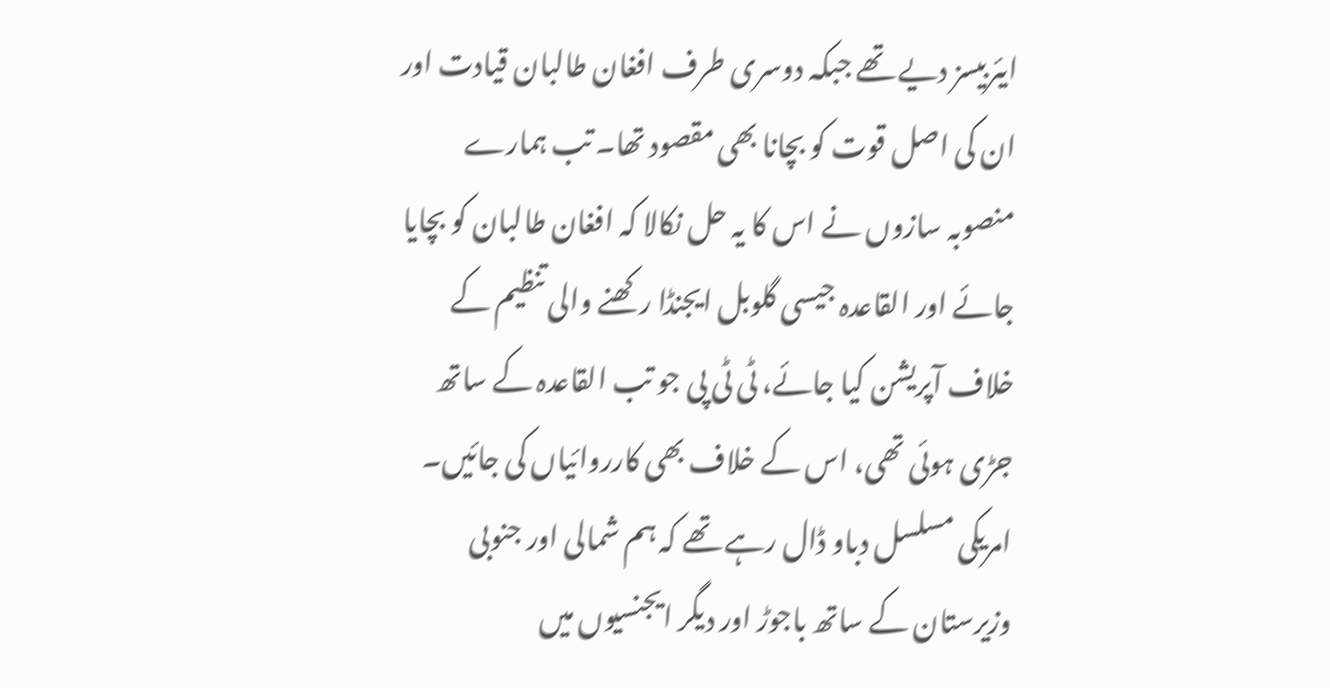ایئربیسز دیے تھے جبکہ دوسری طرف افغان طالبان قیادت اور ان کی اصل قوت کو بچانا بھی مقصود تھا۔ تب ہمارے منصوبہ سازوں نے اس کا یہ حل نکالا کہ افغان طالبان کو بچایا جائے اور القاعدہ جیسی گلوبل ایجنڈا رکھنے والی تنظیم کے خلاف آپریشن کیا جائے، ٹی ٹی پی جو تب القاعدہ کے ساتھ جڑی ہوئی تھی، اس کے خلاف بھی کارروائیاں کی جائیں۔ امریکی مسلسل دباو ڈال رہے تھے کہ ہم شمالی اور جنوبی وزیرستان کے ساتھ باجوڑ اور دیگر ایجنسیوں میں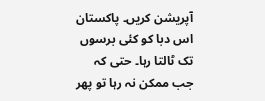آپریشن کریں۔ پاکستان اس دبا کو کئی برسوں تک ٹالتا رہا۔ حتی کہ جب ممکن نہ رہا تو پھر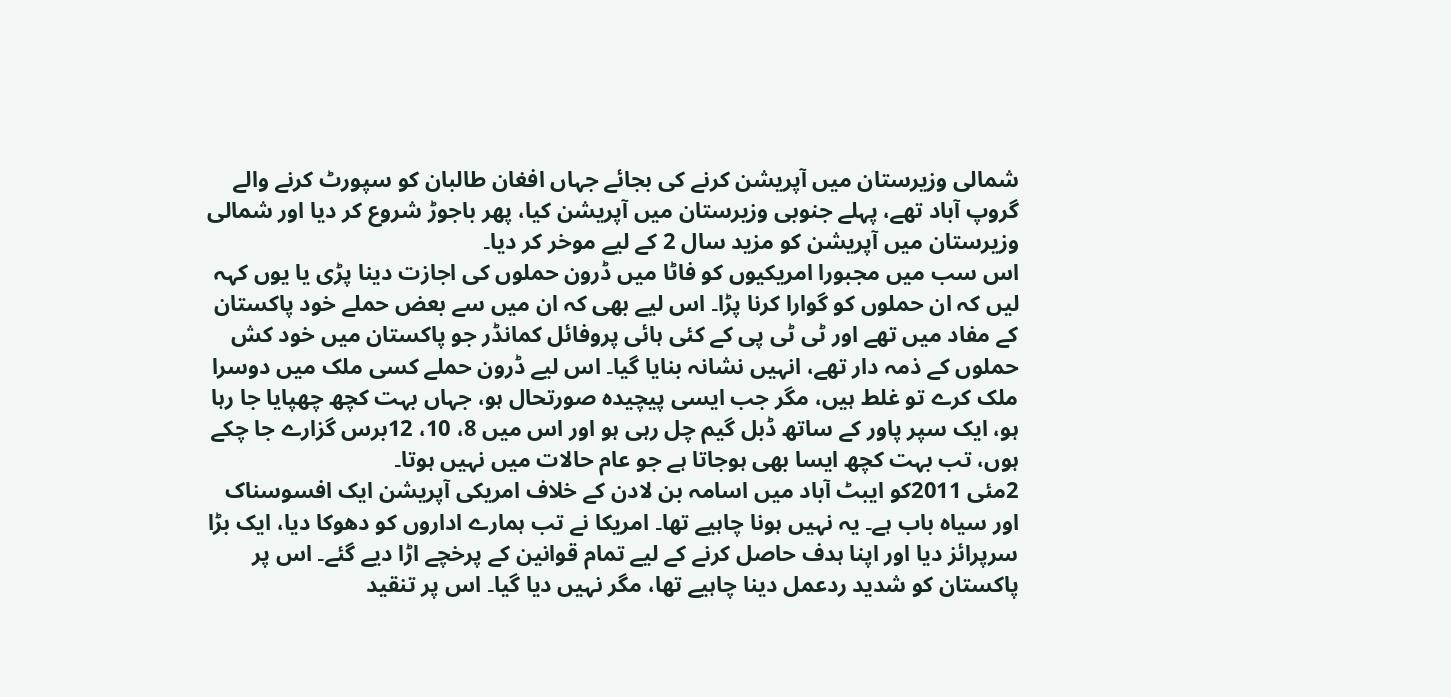شمالی وزیرستان میں آپریشن کرنے کی بجائے جہاں افغان طالبان کو سپورٹ کرنے والے گروپ آباد تھے، پہلے جنوبی وزیرستان میں آپریشن کیا، پھر باجوڑ شروع کر دیا اور شمالی وزیرستان میں آپریشن کو مزید سال 2 کے لیے موخر کر دیا۔
اس سب میں مجبورا امریکیوں کو فاٹا میں ڈرون حملوں کی اجازت دینا پڑی یا یوں کہہ لیں کہ ان حملوں کو گوارا کرنا پڑا۔ اس لیے بھی کہ ان میں سے بعض حملے خود پاکستان کے مفاد میں تھے اور ٹی ٹی پی کے کئی ہائی پروفائل کمانڈر جو پاکستان میں خود کش حملوں کے ذمہ دار تھے، انہیں نشانہ بنایا گیا۔ اس لیے ڈرون حملے کسی ملک میں دوسرا ملک کرے تو غلط ہیں، مگر جب ایسی پیچیدہ صورتحال ہو، جہاں بہت کچھ چھپایا جا رہا ہو، ایک سپر پاور کے ساتھ ڈبل گیم چل رہی ہو اور اس میں 8، 10، 12برس گزارے جا چکے ہوں، تب بہت کچھ ایسا بھی ہوجاتا ہے جو عام حالات میں نہیں ہوتا۔
2مئی 2011کو ایبٹ آباد میں اسامہ بن لادن کے خلاف امریکی آپریشن ایک افسوسناک اور سیاہ باب ہے۔ یہ نہیں ہونا چاہیے تھا۔ امریکا نے تب ہمارے اداروں کو دھوکا دیا، ایک بڑا سرپرائز دیا اور اپنا ہدف حاصل کرنے کے لیے تمام قوانین کے پرخچے اڑا دیے گئے۔ اس پر پاکستان کو شدید ردعمل دینا چاہیے تھا، مگر نہیں دیا گیا۔ اس پر تنقید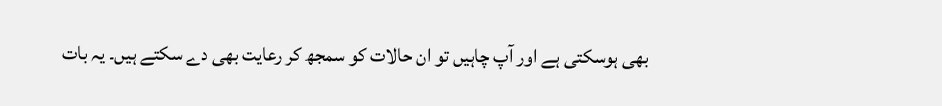بھی ہوسکتی ہے اور آپ چاہیں تو ان حالات کو سمجھ کر رعایت بھی دے سکتے ہیں۔ یہ بات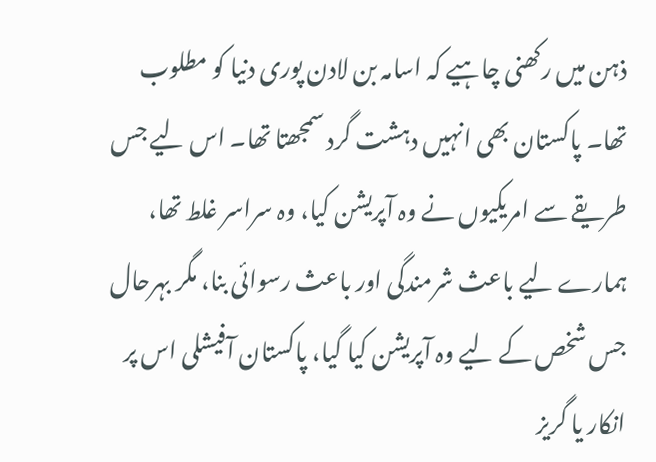ذہن میں رکھنی چاہیے کہ اسامہ بن لادن پوری دنیا کو مطلوب تھا۔ پاکستان بھی انہیں دہشت گرد سمجھتا تھا۔ اس لیے جس طریقے سے امریکیوں نے وہ آپریشن کیا، وہ سراسر غلط تھا، ہمارے لیے باعث شرمندگی اور باعث رسوائی بنا، مگر بہرحال جس شخص کے لیے وہ آپریشن کیا گیا، پاکستان آفیشلی اس پر انکار یا گریز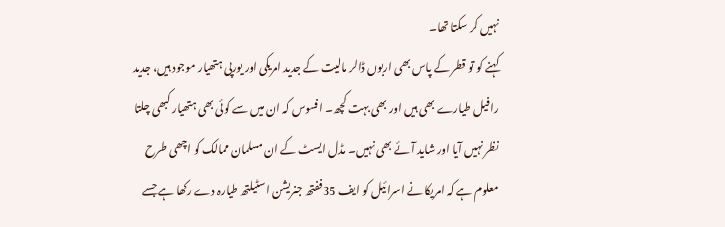نہیں کر سکتا تھا۔
کہنے کو تو قطر کے پاس بھی اربوں ڈالر مالیت کے جدید امریکی اور یورپی ہتھیار موجود ہیں، جدید رافیل طیارے بھی ہیں اور بھی بہت کچھ۔ افسوس کہ ان میں سے کوئی بھی ہتھیار کبھی چلتا نظر نہیں آیا اور شاید آئے بھی نہیں۔ مڈل ایسٹ کے ان مسلمان ممالک کو اچھی طرح معلوم ہے کہ امریکا نے اسرائیل کو ایف 35ففتھ جنریشن اسٹیلتھ طیارہ دے رکھا ہے جسے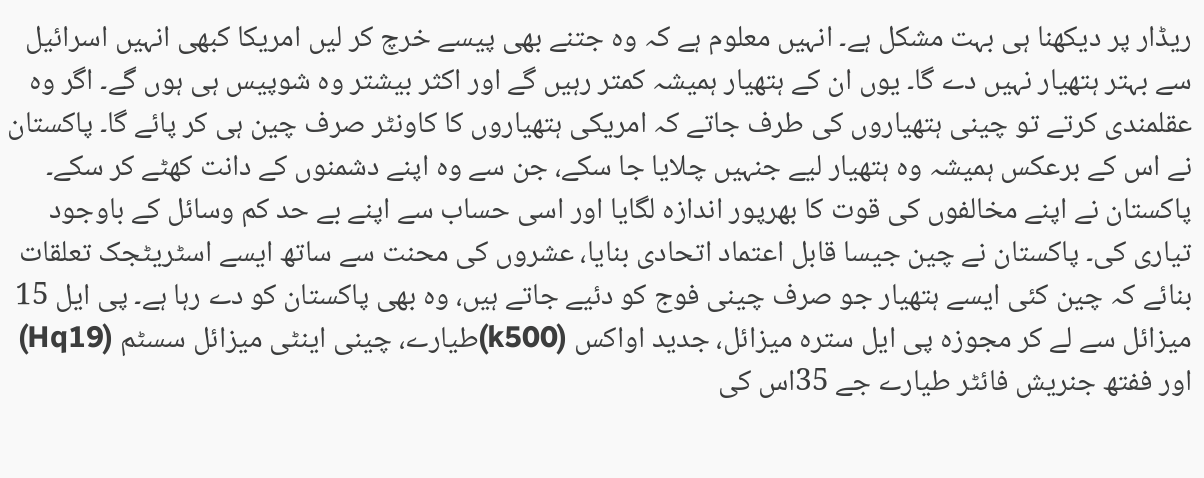ریڈار پر دیکھنا ہی بہت مشکل ہے۔ انہیں معلوم ہے کہ وہ جتنے بھی پیسے خرچ کر لیں امریکا کبھی انہیں اسرائیل سے بہتر ہتھیار نہیں دے گا۔ یوں ان کے ہتھیار ہمیشہ کمتر رہیں گے اور اکثر بیشتر وہ شوپیس ہی ہوں گے۔ اگر وہ عقلمندی کرتے تو چینی ہتھیاروں کی طرف جاتے کہ امریکی ہتھیاروں کا کاونٹر صرف چین ہی کر پائے گا۔ پاکستان نے اس کے برعکس ہمیشہ وہ ہتھیار لیے جنہیں چلایا جا سکے، جن سے وہ اپنے دشمنوں کے دانت کھٹے کر سکے۔ پاکستان نے اپنے مخالفوں کی قوت کا بھرپور اندازہ لگایا اور اسی حساب سے اپنے بے حد کم وسائل کے باوجود تیاری کی۔ پاکستان نے چین جیسا قابل اعتماد اتحادی بنایا، عشروں کی محنت سے ساتھ ایسے اسٹریٹجک تعلقات بنائے کہ چین کئی ایسے ہتھیار جو صرف چینی فوج کو دئیے جاتے ہیں، وہ بھی پاکستان کو دے رہا ہے۔ پی ایل 15 میزائل سے لے کر مجوزہ پی ایل سترہ میزائل، جدید اواکس (k500)طیارے، چینی اینٹی میزائل سسٹم (Hq19) اور ففتھ جنریش فائٹر طیارے جے 35اس کی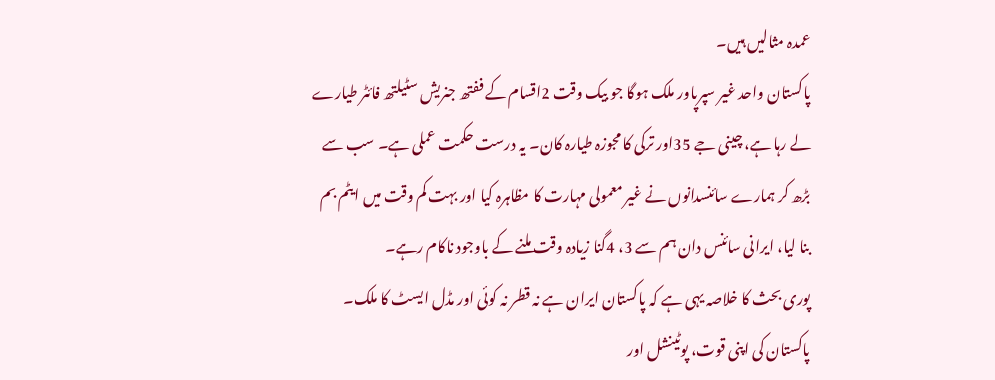عمدہ مثالیں ہیں۔
پاکستان واحد غیر سپرپاور ملک ہوگا جو بیک وقت 2اقسام کے ففتھ جنریش سٹیلتھ فائٹر طیارے لے رہا ہے، چینی جے 35اور ترکی کا مجوزہ طیارہ کان۔ یہ درست حکمت عملی ہے۔ سب سے بڑھ کر ہمارے سائنسدانوں نے غیر معمولی مہارت کا مظاہرہ کیا اور بہت کم وقت میں ایٹم بم بنا لیا، ایرانی سائنس دان ہم سے 3، 4گنا زیادہ وقت ملنے کے باوجود ناکام رہے۔
پوری بحث کا خلاصہ یہی ہے کہ پاکستان ایران ہے نہ قطر نہ کوئی اور مڈل ایسٹ کا ملک۔ پاکستان کی اپنی قوت، پوٹینشل اور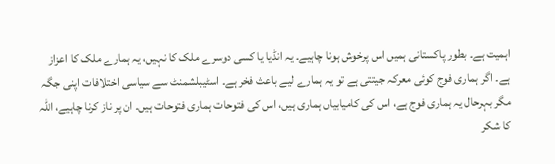اہمیت ہے۔ بطور پاکستانی ہمیں اس پرخوش ہونا چاہیے۔ یہ انڈیا یا کسی دوسرے ملک کا نہیں، یہ ہمارے ملک کا اعزاز ہے۔ اگر ہماری فوج کوئی معرکہ جیتتی ہے تو یہ ہمارے لیے باعث فخر ہے۔ اسٹیبلشمنٹ سے سیاسی اختلافات اپنی جگہ مگر بہرحال یہ ہماری فوج ہے، اس کی کامیابیاں ہماری ہیں، اس کی فتوحات ہماری فتوحات ہیں۔ ان پر ناز کرنا چاہیے، اللہ کا شکر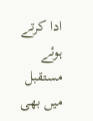ادا کرتے ہوئے مستقبل میں بھی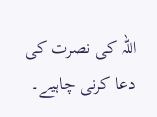اللہ کی نصرت کی دعا کرنی چاہیے۔